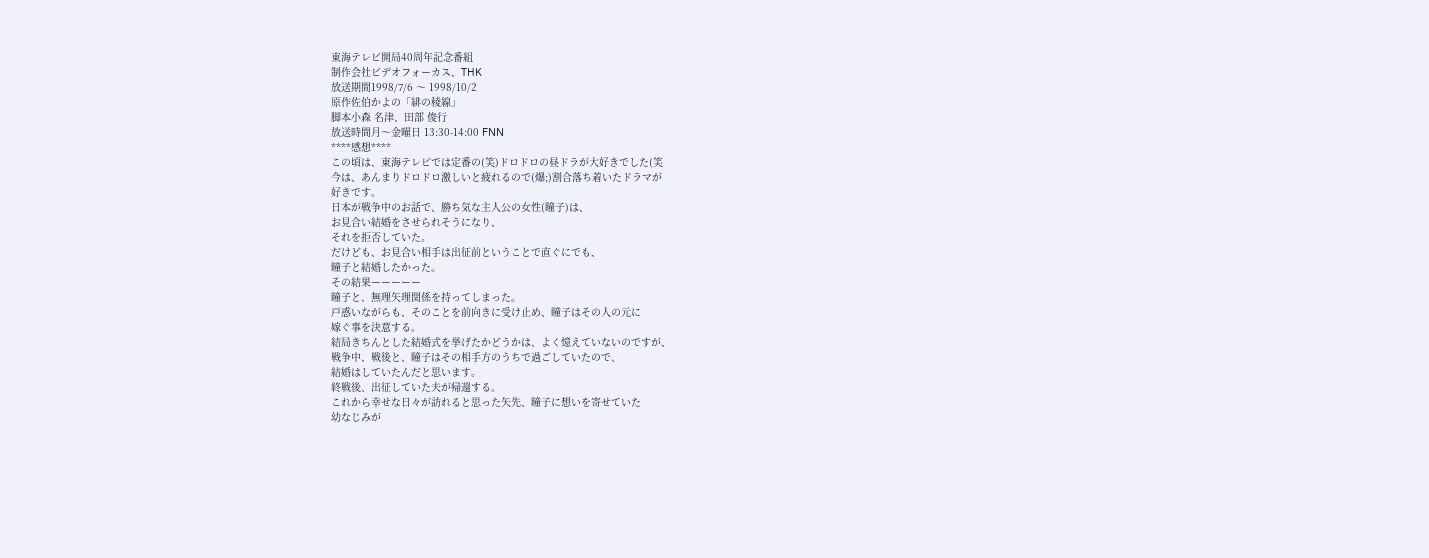東海テレビ開局40周年記念番組
制作会社ビデオフォーカス、THK
放送期間1998/7/6 〜 1998/10/2
原作佐伯かよの「緋の稜線」
脚本小森 名津、田部 俊行
放送時間月〜金曜日 13:30-14:00 FNN
****感想****
この頃は、東海テレビでは定番の(笑)ドロドロの昼ドラが大好きでした(笑
今は、あんまりドロドロ激しいと疲れるので(爆;)割合落ち着いたドラマが
好きです。
日本が戦争中のお話で、勝ち気な主人公の女性(瞳子)は、
お見合い結婚をさせられそうになり、
それを拒否していた。
だけども、お見合い相手は出征前ということで直ぐにでも、
瞳子と結婚したかった。
その結果ーーーーー
瞳子と、無理矢理関係を持ってしまった。
戸惑いながらも、そのことを前向きに受け止め、瞳子はその人の元に
嫁ぐ事を決意する。
結局きちんとした結婚式を挙げたかどうかは、よく憶えていないのですが、
戦争中、戦後と、瞳子はその相手方のうちで過ごしていたので、
結婚はしていたんだと思います。
終戦後、出征していた夫が帰還する。
これから幸せな日々が訪れると思った矢先、瞳子に想いを寄せていた
幼なじみが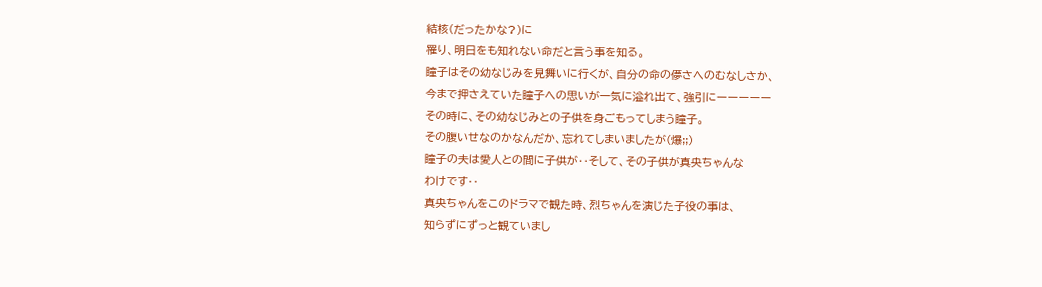結核(だったかな?)に
罹り、明日をも知れない命だと言う事を知る。
瞳子はその幼なじみを見舞いに行くが、自分の命の儚さへのむなしさか、
今まで押さえていた瞳子への思いが一気に溢れ出て、強引にーーーーー
その時に、その幼なじみとの子供を身ごもってしまう瞳子。
その腹いせなのかなんだか、忘れてしまいましたが(爆;;)
瞳子の夫は愛人との間に子供が‥そして、その子供が真央ちゃんな
わけです‥
真央ちゃんをこのドラマで観た時、烈ちゃんを演じた子役の事は、
知らずにずっと観ていまし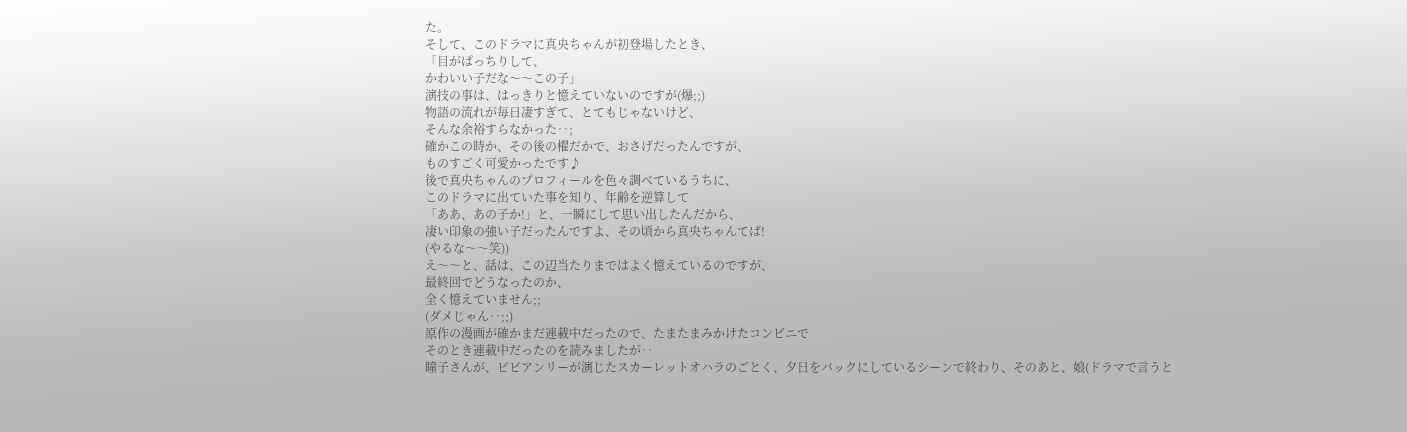た。
そして、このドラマに真央ちゃんが初登場したとき、
「目がぱっちりして、
かわいい子だな〜〜この子」
演技の事は、はっきりと憶えていないのですが(爆;;)
物語の流れが毎日凄すぎて、とてもじゃないけど、
そんな余裕すらなかった‥;
確かこの時か、その後の櫂だかで、おさげだったんですが、
ものすごく可愛かったです♪
後で真央ちゃんのプロフィールを色々調べているうちに、
このドラマに出ていた事を知り、年齢を逆算して
「ああ、あの子か!」と、一瞬にして思い出したんだから、
凄い印象の強い子だったんですよ、その頃から真央ちゃんてば!
(やるな〜〜笑))
え〜〜と、話は、この辺当たりまではよく憶えているのですが、
最終回でどうなったのか、
全く憶えていません;;
(ダメじゃん‥;;)
原作の漫画が確かまだ連載中だったので、たまたまみかけたコンビニで
そのとき連載中だったのを読みましたが‥
瞳子さんが、ビビアンリーが演じたスカーレットオハラのごとく、夕日をバックにしているシーンで終わり、そのあと、娘(ドラマで言うと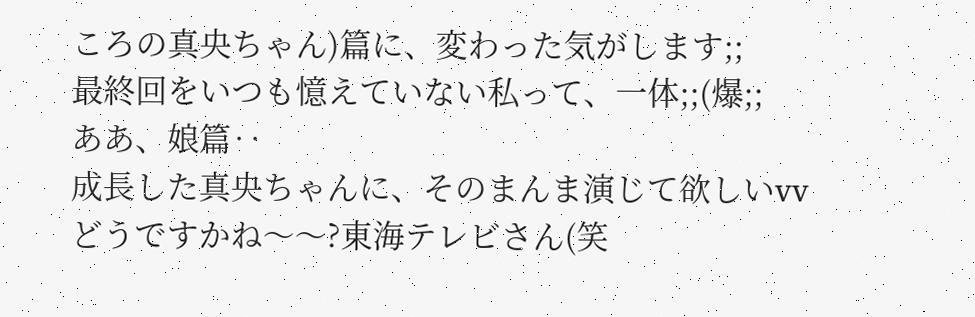ころの真央ちゃん)篇に、変わった気がします;;
最終回をいつも憶えていない私って、一体;;(爆;;
ああ、娘篇‥
成長した真央ちゃんに、そのまんま演じて欲しいvv
どうですかね〜〜?東海テレビさん(笑